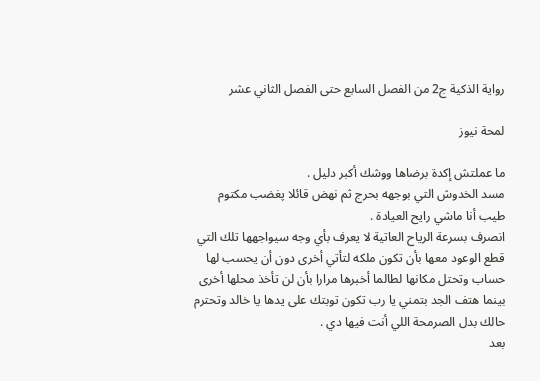رواية الذكية ج2 من الفصل السابع حتى الفصل الثاني عشر

لمحة نيوز

ما عملتش إكدة برضاها ووشك أكبر دليل .
مسد الخدوش التي بوجهه بحرج ثم نهض قائلا پغضب مكتوم طيب أنا ماشي رايح العيادة .
انصرف بسرعة الرياح العاتية لا يعرف بأي وجه سيواجهها تلك التي قطع الوعود معها بأن تكون ملكه لتأتي أخرى دون أن يحسب لها حساب وتحتل مكانها لطالما أخبرها مرارا بأن لن تأخذ محلها أخرى بينما هتف الجد بتمني يا رب تكون توبتك على يدها يا خالد وتحترم حالك بدل الصرمحة اللي أنت فيها دي .
بعد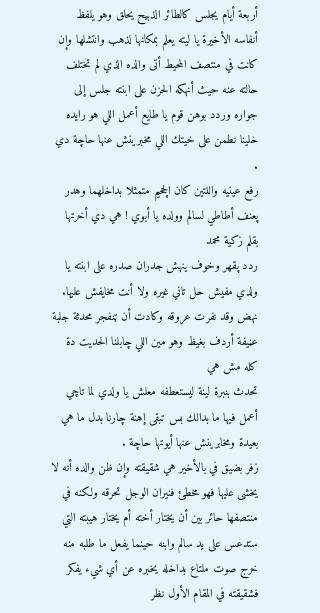أربعة أيام يجلس كالطائر الذبيح يحلق وهو يلفظ أنفاسه الأخيرة يا ليته يعلم بمكانها لذهب وانتشلها وإن كانت في منتصف المحيط أتى والده الذي لم تختلف حالته عنه حيث أنهكه الحزن على ابنته جلس إلى جواره وردد بوهن قوم يا طايع أعمل اللي هو رايده خلينا نطمن على خيتك اللي مخبرينش عنها حاچة دي .
رفع عينيه واللتين كان الچحيم متمثلا بداخلهما وهدر پعنف أطاطي لسالم وولده يا أبوي ! هي دي أخرتها بقلم زكية محمد
ردد پقهر وخوف ينهش جدران صدره على ابنته يا ولدي مفيش حل تاني غيره ولا أنت مخايفش عليها.
نهض وقد نفرت عروقه وكادت أن ټنفجر محدثة جلبة عڼيفة أردف بغيظ وهو مين اللي چابلنا الحديت دة كله مش هي
تحدث بنبرة لينة ليستعطفه معلش يا ولدي لما تاچي أعمل فيها ما بدالك بس تبقى إهنة چارنا بدل ما هي بعيدة ومخابرينش عنها أيوتها حاچة .
زفر بضيق في بالأخير هي شقيقته وإن ظن والده أنه لا يخشى عليها فهو مخطئ فنيران الوجل تحرقه ولكنه في منتصفها حائر بين أن يختار أخته أم يختار هيبته التي ستدعس على يد سالم وابنه حينما يفعل ما طلبه منه خرج صوت ملتاع بداخله يخبره عن أي شيء يفكر فشقيقته في المقام الأول نظر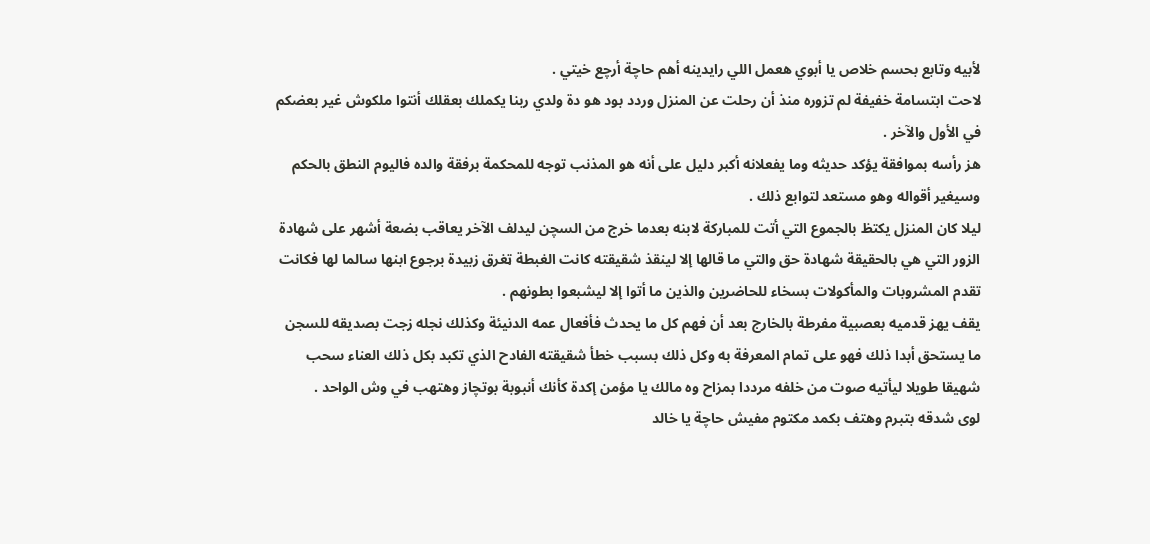لأبيه وتابع بحسم خلاص يا أبوي هعمل اللي رايدينه أهم حاچة أرچع خيتي .
لاحت ابتسامة خفيفة لم تزوره منذ أن رحلت عن المنزل وردد بود هو دة ولدي ربنا يكملك بعقلك أنتوا ملكوش غير بعضكم في الأول والآخر .
هز رأسه بموافقة يؤكد حديثه وما يفعلانه أكبر دليل على أنه هو المذنب توجه للمحكمة برفقة والده فاليوم النطق بالحكم وسيغير أقواله وهو مستعد لتوابع ذلك .
ليلا كان المنزل يكتظ بالجموع التي أتت للمباركة لابنه بعدما خرج من السچن ليدلف الآخر يعاقب بضعة أشهر على شهادة الزور التي هي بالحقيقة شهادة حق والتي ما قالها إلا لينقذ شقيقته كانت الغبطة ټغرق زبيدة برجوع ابنها سالما لها فكانت تقدم المشروبات والمأكولات بسخاء للحاضرين والذين ما أتوا إلا ليشبعوا بطونهم .
يقف يهز قدميه بعصبية مفرطة بالخارج بعد أن فهم كل ما يحدث فأفعال عمه الدنيئة وكذلك نجله زجت بصديقه للسجن ما يستحق أبدا ذلك فهو على تمام المعرفة به وكل ذلك بسبب خطأ شقيقته الفادح الذي تكبد بكل ذلك العناء سحب شهيقا طويلا ليأتيه صوت من خلفه مرددا بمزاح وه مالك يا مؤمن إكدة كأنك أنبوبة بوتچاز وهتهب في وش الواحد .
لوى شدقه بتبرم وهتف بكمد مكتوم مفيش حاچة يا خالد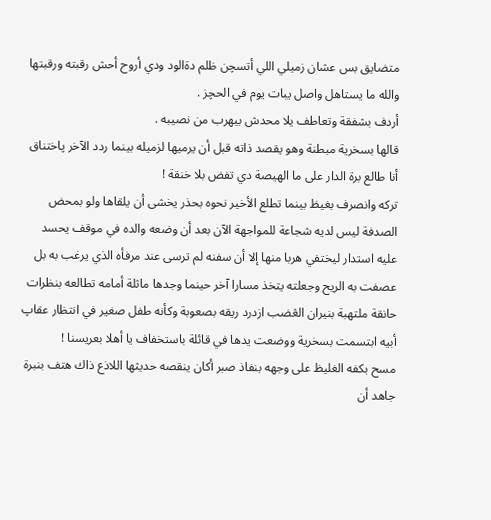متضايق بس عشان زميلي اللي أتسچن ظلم دةالود ودي أروح أحش رقبته ورقبتها والله ما يستاهل واصل يبات يوم في الحچز .
أردف بشفقة وتعاطف يلا محدش بيهرب من نصيبه .
قالها بسخرية مبطنة وهو يقصد ذاته قبل أن يرميها لزميله بينما ردد الآخر پاختناق أنا طالع برة الدار على ما الهيصة دي تفض بلا خنقة !
تركه وانصرف بغيظ بينما تطلع الأخير نحوه بحذر يخشى أن يلقاها ولو بمحض الصدفة ليس لديه شجاعة للمواجهة الآن بعد أن وضعه والده في موقف يحسد عليه استدار ليختفي هربا منها إلا أن سفنه لم ترسى عند مرفأه الذي يرغب به بل عصفت به الريح وجعلته يتخذ مسارا آخر حينما وجدها ماثلة أمامه تطالعه بنظرات حانقة ملتهبة بنيران الڠضب ازدرد ريقه بصعوبة وكأنه طفل صغير في انتظار عقاپ أبيه ابتسمت بسخرية ووضعت يدها في قائلة باستخفاف يا أهلا بعريسنا !
مسح بكفه الغليظ على وجهه بنفاذ صبر أكان ينقصه حديثها اللاذع ذاك هتف بنبرة جاهد أن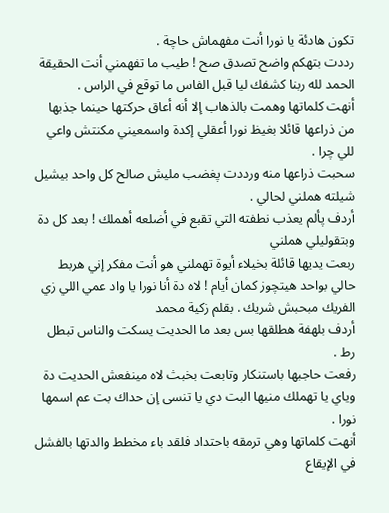تكون هادئة يا نورا أنت مفهماش حاچة .
رددت بتهكم واضح تصدق صح ! طيب ما تفهمني أنت الحقيقة الحمد لله ربنا كشفك ليا قبل الفاس ما توقع في الراس .
أنهت كلماتها وهمت بالذهاب إلا أنه أعاق حركتها حينما جذبها من ذراعها قائلا بغيظ نورا أعقلي إكدة واسمعيني مكنتش واعي للي چرا .
سحبت ذراعها منه ورددت پغضب مليش صالح كل واحد بيشيل شيلته هملني لحالي .
أردف پألم يعذب نطفته التي تقبع في أضلعه أهملك ! بعد كل دة وبتقوليلي هملني
ربعت يديها قائلة بخيلاء أيوة تهملني هو أنت مفكر إني هربط حالي بواحد هيتچوز كمان أيام ! لاه دة أنا نورا يا واد عمي اللي زي الفريك مبحبش شريك . بقلم زكية محمد
أردف بلهفة هطلقها بس بعد ما الحديت يسكت والناس تبطل رط .
رفعت حاجبها باستنكار وتابعت بخبث لاه مينفعش الحديت دة وياي يا تهملك منيها البت دي يا تنسى إن حداك بت عم اسمها نورا .
أنهت كلماتها وهي ترمقه باحتداد فلقد باء مخطط والدتها بالفشل
في الإيقاع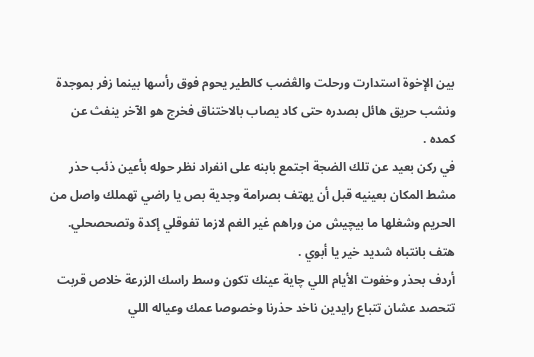بين الإخوة استدارت ورحلت والڠضب كالطير يحوم فوق رأسها بينما زفر بموجدة ونشب حريق هائل بصدره حتى كاد يصاب بالاختناق فخرج هو الآخر ينفث عن كمده .
في ركن بعيد عن تلك الضجة اجتمع بابنه على انفراد نظر حوله بأعين ذئب حذر مشط المكان بعينيه قبل أن يهتف بصرامة وجدية بص يا راضي تهملك واصل من الحريم وشغلها ما بيچيش من وراهم غير الغم لازما تفوقلي إكدة وتصحصحلي.
هتف بانتباه شديد خير يا أبوي .
أردف بحذر وخفوت الأيام اللي چاية عينك تكون وسط راسك الزرعة خلاص قربت تتحصد عشان تتباع رايدين ناخد حذرنا وخصوصا عمك وعياله اللي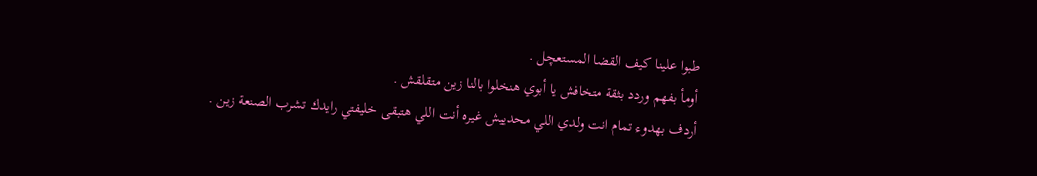طبوا علينا كيف القضا المستعچل .
أومأ بفهم وردد بثقة متخافش يا أبوي هنخلوا بالنا زين متقلقش .
أردف بهدوء تمام انت ولدي اللي محدييش غيره أنت اللي هتبقى خليفتي رايدك تشرب الصنعة زين .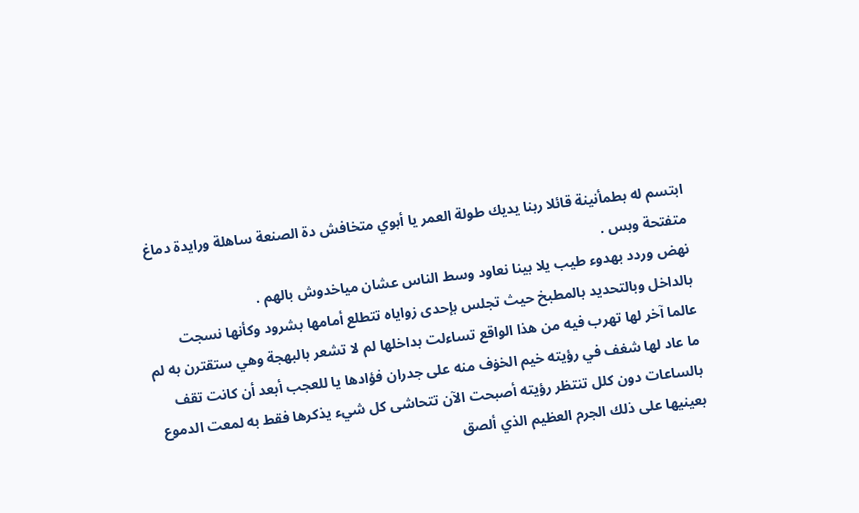ابتسم له بطمأنينة قائلا ربنا يديك طولة العمر يا أبوي متخافش دة الصنعة ساهلة ورايدة دماغ متفتحة وبس .
نهض وردد بهدوء طيب يلا بينا نعاود وسط الناس عشان مياخدوش بالهم .
بالداخل وبالتحديد بالمطبخ حيث تجلس بإحدى زواياه تتطلع أمامها بشرود وكأنها نسجت عالما آخر لها تهرب فيه من هذا الواقع تساءلت بداخلها لم لا تشعر بالبهجة وهي ستقترن به لم ما عاد لها شغف في رؤيته خيم الخۏف منه على جدران فؤادها يا للعجب أبعد أن كانت تقف بالساعات دون كلل تنتظر رؤيته أصبحت الآن تتحاشى كل شيء يذكرها فقط به لمعت الدموع بعينيها على ذلك الجرم العظيم الذي ألصق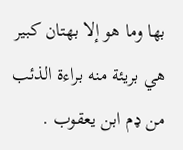بها وما هو إلا بهتان كبير هي بريئة منه براءة الذئب من ډم ابن يعقوب .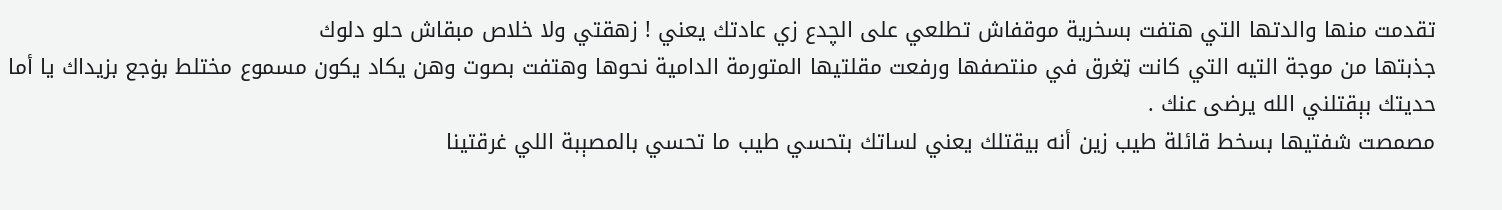تقدمت منها والدتها التي هتفت بسخرية موقفاش تطلعي على الچدع زي عادتك يعني ! زهقتي ولا خلاص مبقاش حلو دلوك
جذبتها من موجة التيه التي كانت ټغرق في منتصفها ورفعت مقلتيها المتورمة الدامية نحوها وهتفت بصوت وهن يكاد يكون مسموع مختلط بۏجع بزيداك يا أما حديتك بېقتلني الله يرضى عنك .
مصمصت شفتيها بسخط قائلة طيب زين أنه بيقتلك يعني لساتك بتحسي طيب ما تحسي بالمصېبة اللي غرقتينا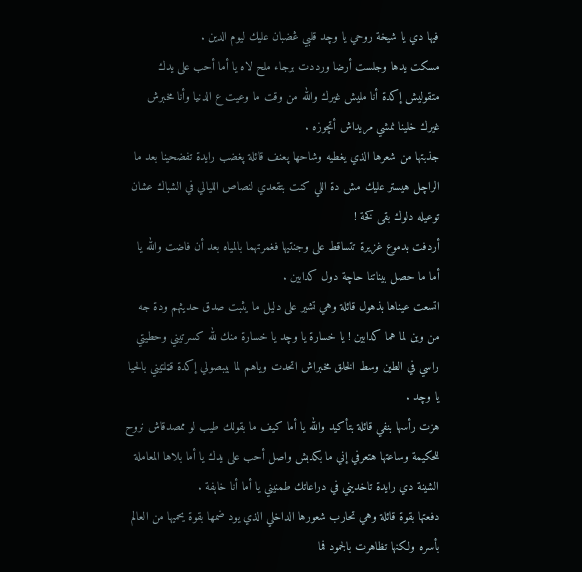فيها دي يا شيخة روحي يا وچد قلبي ڠضبان عليك ليوم الدين .
مسكت يدها وجلست أرضا ورددت برجاء ملح لاه يا أما أحب على يدك متقوليش إكدة أنا مليش غيرك والله من وقت ما وعيت ع الدنيا وأنا مخبرش غيرك خلينا نمشي مريداش أتچوزه .
جذبتها من شعرها الذي يغطيه وشاحها پعنف قائلة پغضب رايدة تفضحينا بعد ما الراچل هيستر عليك مش دة اللي كنت بتقعدي لنصاص الليالي في الشباك عشان توعيله دلوك بقى كخة !
أردفت بدموع غزيرة تتساقط على وجنتيها فغمرتهما بالمياه بعد أن فاضت والله يا أما ما حصل بيناتنا حاچة دول كدابين .
اتسعت عيناها بذهول قائلة وهي تشير على دليل ما يثبت صدق حديثهم ودة جه من وين لما هما كدابين ! يا خسارة يا وچد يا خسارة منك لله كسرتيني وحطيتي راسي في الطين وسط الخلق مخبراش اتحدت وياهم لما بيبصولي إكدة قټلتيني بالحيا يا وچد .
هزت رأسها بنفي قائلة بتأكيد والله يا أما كيف ما بقولك طيب لو ممصدقاش نروح للحكيمة وساعتها هتعرفي إني ما بكدبش واصل أحب على يدك يا أما بلاها المعاملة الشينة دي رايدة تاخديني في دراعاتك طمنيني يا أما أنا خاېفة .
دفعتها بقوة قائلة وهي تحارب شعورها الداخلي الذي يود ضمھا بقوة يحميها من العالم بأسره ولكنها تظاهرت بالجمود فما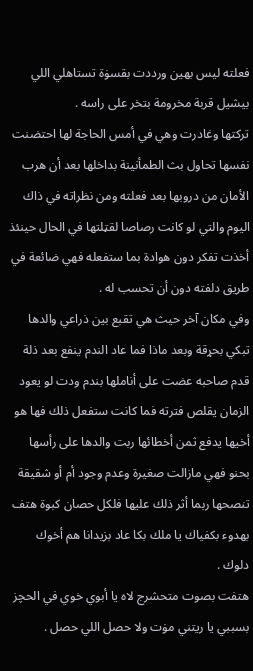فعلته ليس بهين ورددت بقسۏة تستاهلي اللي بيشيل قربة مخرومة بتخر على راسه .
تركتها وغادرت وهي في أمس الحاجة لها احتضنت نفسها تحاول بث الطمأنينة بداخلها بعد أن هرب الأمان من دروبها بعد فعلته ومن نظراته في ذاك اليوم والتي لو كانت رصاصا لقټلتها في الحال حينئذ أخذت تفكر دون هوادة بما ستفعله فهي ضائعة في طريق دلفته دون أن تحسب له .
وفي مكان آخر حيث هي تقبع بين ذراعي والدها تبكي بحړقة وبعد ماذا فما عاد الندم ينفع بعد ذلة قدم صاحبه عضت على أناملها بندم ودت لو يعود الزمان يقلص فترته فما كانت ستفعل ذلك فها هو أخيها يدفع ثمن أخطائها ربت والدها على رأسها بحنو فهي مازالت صغيرة وعدم وجود أم أو شقيقة تنصحها ربما أثر ذلك عليها فلكل حصان كبوة هتف بهدوء بكفياك يا ملك بكا عاد بزيدانا هم أخوك دلوك .
هتفت بصوت متحشرج لاه يا أبوي خوي في الحچز بسببي يا ريتني مۏت ولا حصل اللي حصل .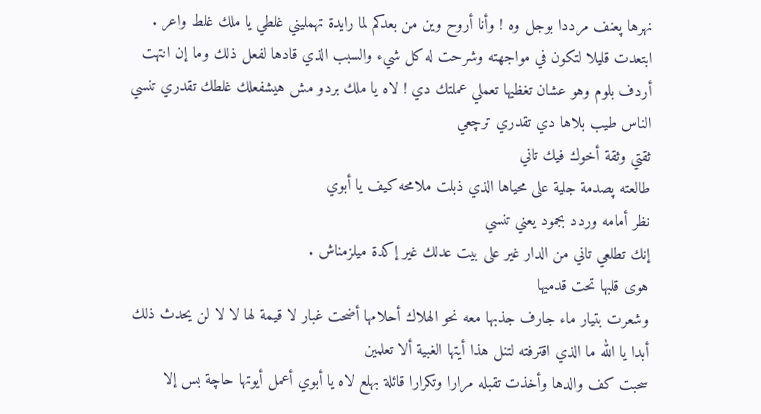نهرها پعنف مرددا بوجل وه ! وأنا أروح وين من بعدكم لما رايدة تهمليني غلطي يا ملك غلط واعر .
ابتعدت قليلا لتكون في مواجهته وشرحت له كل شيء والسبب الذي قادها لفعل ذلك وما إن انتهت أردف بلوم وهو عشان تغظيها تعملي عملتك دي ! لاه يا ملك بردو مش هيشفعلك غلطك تقدري تنسي الناس طيب بلاها دي تقدري ترچعي
ثقتي وثقة أخوك فيك تاني
طالعته پصدمة جلية على محياها الذي ذبلت ملامحه كيف يا أبوي
نظر أمامه وردد بجمود يعني تنسي
إنك تطلعي تاني من الدار غير على بيت عدلك غير إكدة ميلزمناش .
هوى قلبها تحت قدميها
وشعرت بتيار ماء جارف جذبها معه نحو الهلاك أحلامها أضحت غبار لا قيمة لها لا لا لن يحدث ذلك أبدا يا الله ما الذي اقترفته لتنل هذا أيتها الغبية ألا تعلمين
سحبت كف والدها وأخذت تقبله مرارا وتكرارا قائلة بهلع لاه يا أبوي أعمل أيوتها حاچة بس إلا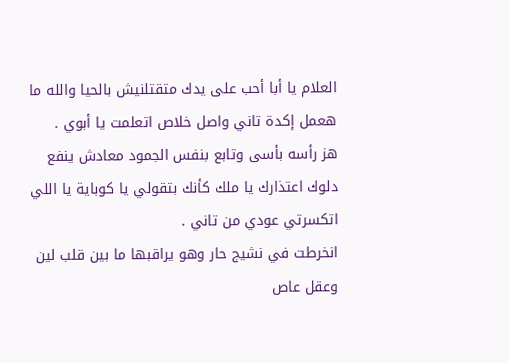العلام يا أبا أحب على يدك متقتلنيش بالحيا والله ما هعمل إكدة تاني واصل خلاص اتعلمت يا أبوي .
هز رأسه بأسى وتابع بنفس الجمود معادش ينفع دلوك اعتذارك يا ملك كأنك بتقولي يا كوباية يا اللي اتكسرتي عودي من تاني .
انخرطت في نشيج حار وهو يراقبها ما بين قلب لين وعقل عاص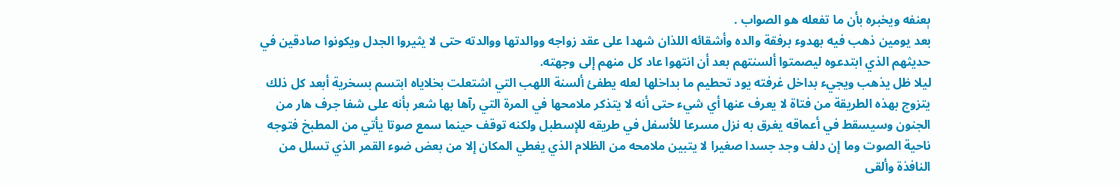ېعنفه ويخبره بأن ما تفعله هو الصواب .
بعد يومين ذهب فيه بهدوء برفقة والده وأشقائه اللذان شهدا على عقد زواجه ووالدتها ووالدته حتى لا يثيروا الجدل ويكونوا صادقين في حديثهم الذي ابتدعوه ليصمتوا ألسنتهم بعد أن انتهوا عاد كل منهم إلى وجهته.
ليلا ظل يذهب ويجيء بداخل غرفته يود تحطيم ما بداخلها لعله يطفئ ألسنة اللهب التي اشتعلت بخلاياه ابتسم بسخرية أبعد كل ذلك يتزوج بهذه الطريقة من فتاة لا يعرف عنها أي شيء حتى أنه لا يتذكر ملامحها في المرة التي رآها بها شعر بأنه على شفا جرف هار من الجنون وسيسقط في أعماقه يغرق به نزل مسرعا للأسفل في طريقه للإسطبل ولكنه توقف حينما سمع صوتا يأتي من المطبخ فتوجه ناحية الصوت وما إن دلف وجد جسدا صغيرا لا يتبين ملامحه من الظلام الذي يغطي المكان إلا من بعض ضوء القمر الذي تسلل من النافذة وألقى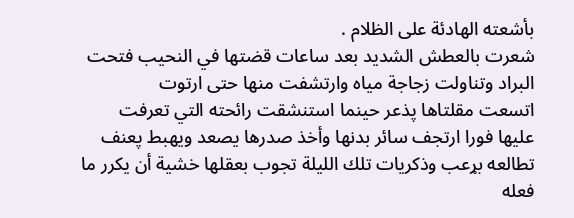بأشعته الهادئة على الظلام .
شعرت بالعطش الشديد بعد ساعات قضتها في النحيب فتحت البراد وتناولت زجاجة مياه وارتشفت منها حتى ارتوت
اتسعت مقلتاها پذعر حينما استنشقت رائحته التي تعرفت عليها فورا ارتجف سائر بدنها وأخذ صدرها يصعد ويهبط پعنف تطالعه بړعب وذكريات تلك الليلة تجوب بعقلها خشية أن يكرر ما فعله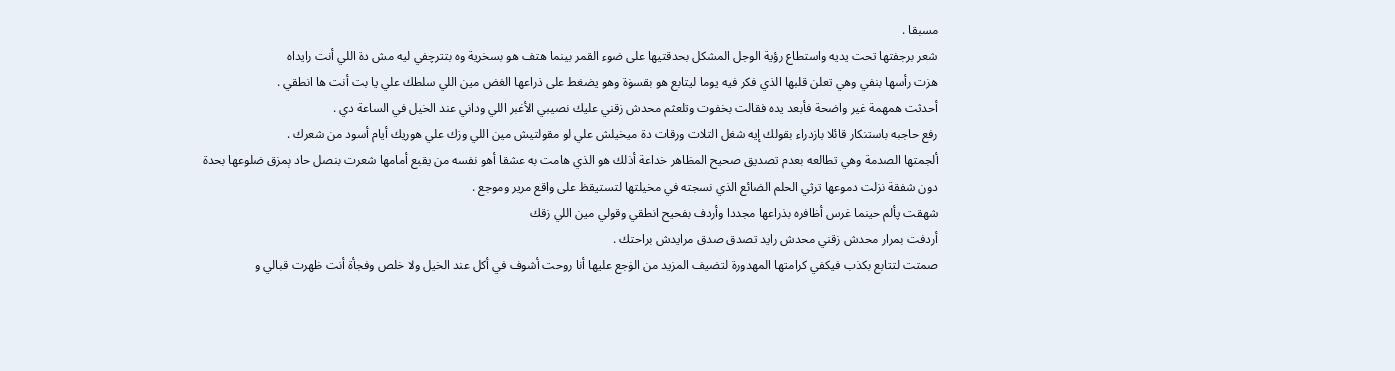مسبقا .
شعر برجفتها تحت يديه واستطاع رؤية الوجل المشكل بحدقتيها على ضوء القمر بينما هتف هو بسخرية وه بتترچفي ليه مش دة اللي أنت رايداه
هزت رأسها بنفي وهي تعلن قلبها الذي فكر فيه يوما ليتابع هو بقسۏة وهو يضغط على ذراعها الغض مين اللي سلطك علي يا بت أنت ها انطقي .
أحدثت همهمة غير واضحة فأبعد يده فقالت بخفوت وتلعثم محدش زقني عليك نصيبي الأغبر اللي وداني عند الخيل في الساعة دي .
رفع حاجبه باستنكار قائلا بازدراء بقولك إيه شغل التلات ورقات دة ميخيلش علي لو مقولتيش مين اللي وزك علي هوريك أيام أسود من شعرك .
ألجمتها الصدمة وهي تطالعه بعدم تصديق صحيح المظاهر خداعة أذلك هو الذي هامت به عشقا أهو نفسه من يقبع أمامها شعرت بنصل حاد ېمزق ضلوعها بحدة دون شفقة نزلت دموعها ترثي الحلم الضائع الذي نسجته في مخيلتها لتستيقظ على واقع مرير وموجع .
شهقت پألم حينما غرس أظافره بذراعها مجددا وأردف بفحيح انطقي وقولي مين اللي زقك
أردفت بمرار محدش زقني محدش رايد تصدق صدق مرايدش براحتك .
صمتت لتتابع بكذب فيكفي كرامتها المهدورة لتضيف المزيد من الۏجع عليها أنا روحت أشوف في أكل عند الخيل ولا خلص وفجأة أنت ظهرت قبالي و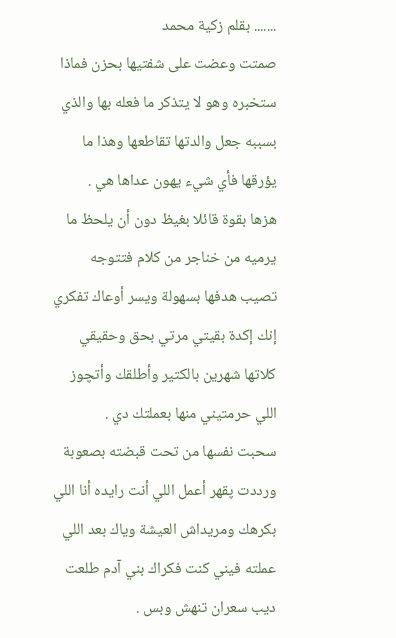....... بقلم زكية محمد
صمتت وعضت على شفتيها بحزن فماذا ستخبره وهو لا يتذكر ما فعله بها والذي بسببه جعل والدتها تقاطعها وهذا ما يؤرقها فأي شيء يهون عداها هي .
هزها بقوة قائلا بغيظ دون أن يلحظ ما يرميه من خناجر من كلام فتتوجه تصيب هدفها بسهولة ويسر أوعاك تفكري إنك إكدة بقيتي مرتي بحق وحقيقي كلاتها شهرين بالكتير وأطلقك وأتچوز اللي حرمتيني منها بعملتك دي .
سحبت نفسها من تحت قبضته بصعوبة ورددت پقهر أعمل اللي أنت رايده أنا اللي بكرهك ومريداش العيشة وياك بعد اللي عملته فيني كنت فكراك بني آدم طلعت ديب سعران تنهش وبس .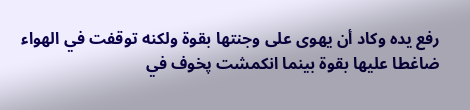رفع يده وكاد أن يهوى على وجنتها بقوة ولكنه توقفت في الهواء ضاغطا عليها بقوة بينما انكمشت پخوف في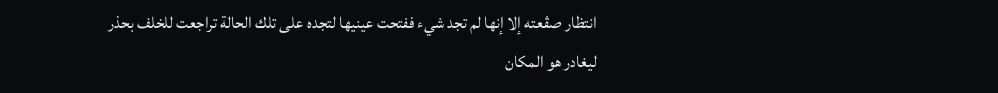انتظار صڤعته إلا إنها لم تجد شيء ففتحت عينيها لتجده على تلك الحالة تراجعت للخلف بحذر ليغادر هو المكان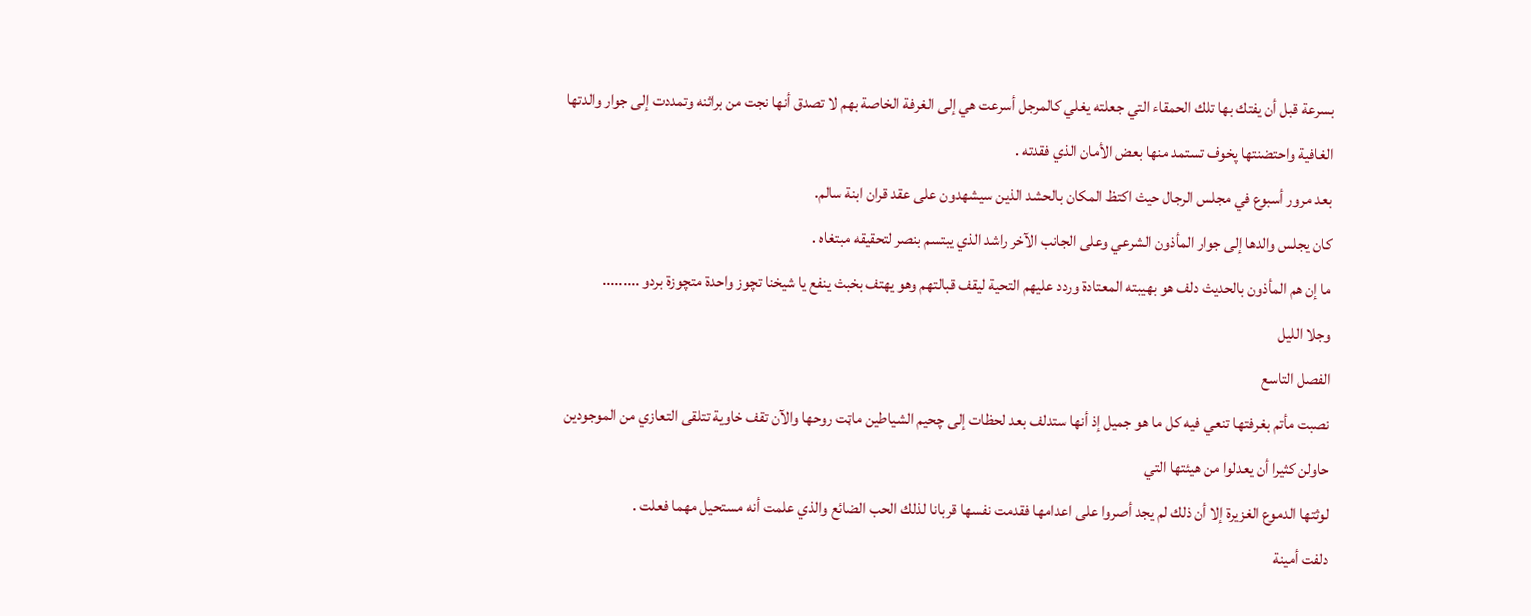بسرعة قبل أن يفتك بها تلك الحمقاء التي جعلته يغلي كالمرجل أسرعت هي إلى الغرفة الخاصة بهم لا تصدق أنها نجت من براثنه وتمددت إلى جوار والدتها الغافية واحتضنتها پخوف تستمد منها بعض الأمان الذي فقدته .
بعد مرور أسبوع في مجلس الرجال حيث اكتظ المكان بالحشد الذين سيشهدون على عقد قران ابنة سالم.
كان يجلس والدها إلى جوار المأذون الشرعي وعلى الجانب الآخر راشد الذي يبتسم بنصر لتحقيقه مبتغاه .
ما إن هم المأذون بالحديث دلف هو بهيبته المعتادة وردد عليهم التحية ليقف قبالتهم وهو يهتف بخبث ينفع يا شيخنا تچوز واحدة متچوزة بردو .........
وجلا الليل
الفصل التاسع
نصبت مأتم بغرفتها تنعي فيه كل ما هو جميل إذ أنها ستدلف بعد لحظات إلى چحيم الشياطين ماټت روحها والآن تقف خاوية تتلقى التعازي من الموجودين حاولن كثيرا أن يعدلوا من هيئتها التي
لوثتها الدموع الغزيرة إلا أن ذلك لم يجد أصروا على اعدامها فقدمت نفسها قربانا لذلك الحب الضائع والذي علمت أنه مستحيل مهما فعلت .
دلفت أمينة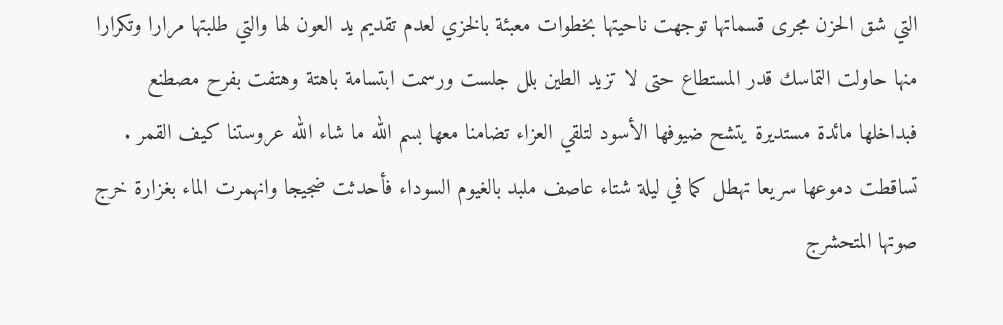التي شق الحزن مجرى قسماتها توجهت ناحيتها بخطوات معبئة بالخزي لعدم تقديم يد العون لها والتي طلبتها مرارا وتكرارا منها حاولت التماسك قدر المستطاع حتى لا تزيد الطين بلل جلست ورسمت ابتسامة باهتة وهتفت بفرح مصطنع فبداخلها مائدة مستديرة يتشح ضيوفها الأسود لتلقي العزاء تضامنا معها بسم الله ما شاء الله عروستنا كيف القمر .
تساقطت دموعها سريعا تهطل كما في ليلة شتاء عاصف ملبد بالغيوم السوداء فأحدثت ضجيجا وانهمرت الماء بغزارة خرج صوتها المتحشرج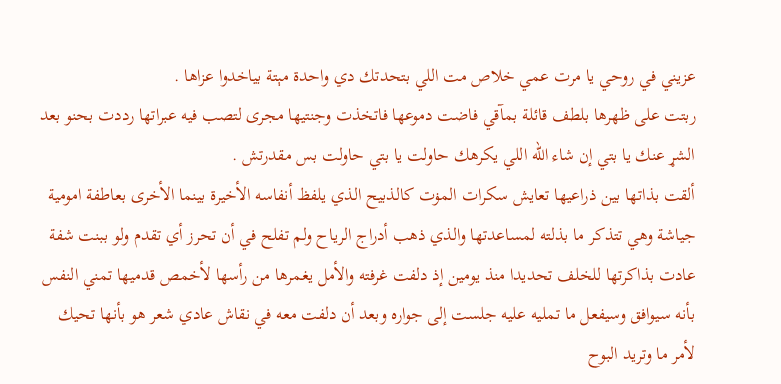عزيني في روحي يا مرت عمي خلاص مت اللي بتحدتك دي واحدة مېتة بياخدوا عزاها .
ربتت على ظهرها بلطف قائلة بمآقي فاضت دموعها فاتخذت وجنتيها مجرى لتصب فيه عبراتها رددت بحنو بعد الشړ عنك يا بتي إن شاء الله اللي يكرهك حاولت يا بتي حاولت بس مقدرتش .
ألقت بذاتها بين ذراعيها تعايش سكرات المۏت كالذبيح الذي يلفظ أنفاسه الأخيرة بينما الأخرى بعاطفة امومية جياشة وهي تتذكر ما بذلته لمساعدتها والذي ذهب أدراج الرياح ولم تفلح في أن تحرز أي تقدم ولو ببنت شفة عادت بذاكرتها للخلف تحديدا منذ يومين إذ دلفت غرفته والأمل يغمرها من رأسها لأخمص قدميها تمني النفس بأنه سيوافق وسيفعل ما تمليه عليه جلست إلى جواره وبعد أن دلفت معه في نقاش عادي شعر هو بأنها تحيك لأمر ما وتريد البوح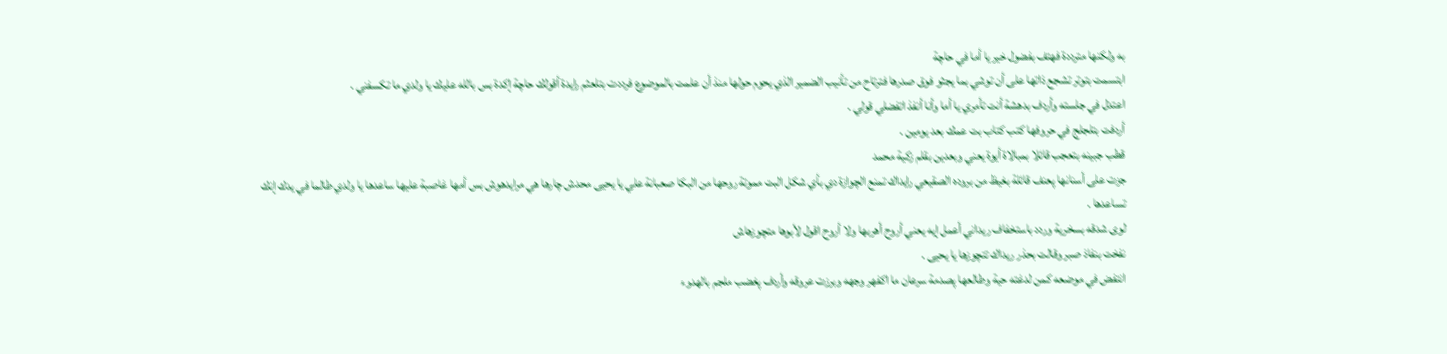به ولكنها مترددة فهتف بفضول خير يا أما في حاچة
ابتسمت بتوتر تشجع ذاتها على أن توشي بما يجثو فوق صدرها فترتاح من تأنيب الضمير الذي يحوم حولها منذ أن علمت بالموضوع فرددت بتلعثم رايدة أقولك حاچة إكدة بس بالله عليك يا ولدي ما تكسفني .
اعتدل في جلسته وأردف بدهشة أنت تأمري يا أما وأنا أنفذ اتفضلي قولي .
أردفت بتلجلج في حروفها كتب كتاب بت عمك بعد يومين .
قطب جبينه بتعجب قائلا بمبالاة أيوة يعني وبعدين بقلم زكية محمد
جزت على أسنانها پعنف قائلة بغيظ من بروده الصقيعي رايداك تمنع الچوازة دي بأي شكل البت مموتة روحها من البكا صعبانة علي يا يحيى محدش چارها هي مرايدهوش بس أمها غاصبة عليها ساعدها يا ولدي طالما في يدك إنك تساعدها .
لوى شدقه بسخرية وردد باستخفاف ريداني أعمل إيه يعني أروح أهربها ولا أروح اقول لأبوها متچوزهاش
نفخت بنفاذ صبر وقالت بحذر ريداك تتچوزها يا يحيى .
انتفض في موضعه كمن لدغته حية وطالعها پصدمة سرعان ما اكفهر وجهه وبرزت عروقه وأردف پغضب ملجم بالهدوء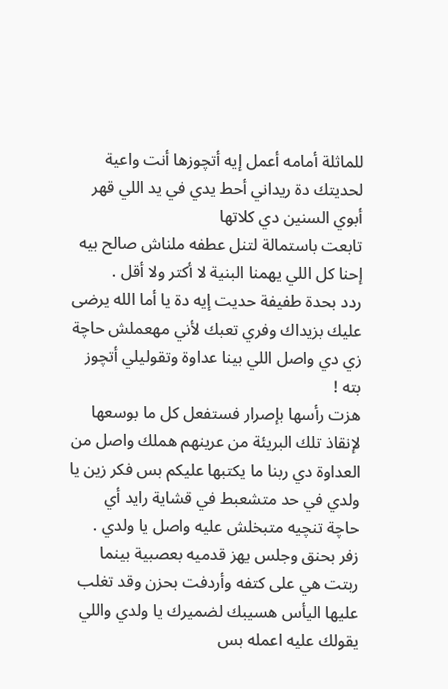للماثلة أمامه أعمل إيه أتچوزها أنت واعية لحديتك دة ريداني أحط يدي في يد اللي قهر أبوي السنين دي كلاتها
تابعت باستمالة لتنل عطفه ملناش صالح بيه إحنا كل اللي يهمنا البنية لا أكتر ولا أقل .
ردد بحدة طفيفة حديت إيه دة يا أما الله يرضى عليك بزيداك وفري تعبك لأني مهعملش حاچة زي دي واصل اللي بينا عداوة وتقوليلي أتچوز بته !
هزت رأسها بإصرار فستفعل كل ما بوسعها لإنقاذ تلك البريئة من عرينهم هملك واصل من العداوة دي ربنا ما يكتبها عليكم بس فكر زين يا ولدي في حد متشعبط في قشاية رايد أي حاچة تنچيه متبخلش عليه واصل يا ولدي .
زفر بحنق وجلس يهز قدميه بعصبية بينما ربتت هي على كتفه وأردفت بحزن وقد تغلب عليها اليأس هسيبك لضميرك يا ولدي واللي يقولك عليه اعمله بس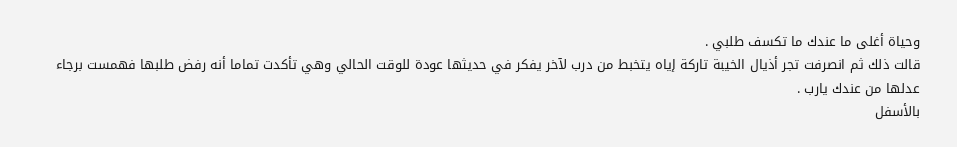وحياة أغلى ما عندك ما تكسف طلبي .
قالت ذلك ثم انصرفت تجر أذيال الخيبة تاركة إياه يتخبط من درب لآخر يفكر في حديثها عودة للوقت الحالي وهي تأكدت تماما أنه رفض طلبها فهمست برجاء عدلها من عندك يارب .
بالأسفل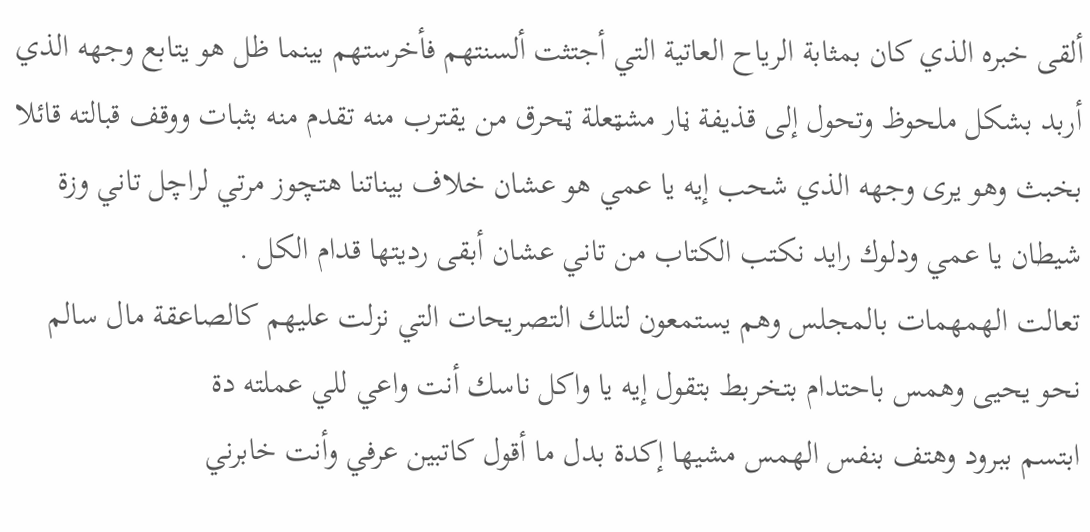ألقى خبره الذي كان بمثابة الرياح العاتية التي أجتثت ألسنتهم فأخرستهم بينما ظل هو يتابع وجهه الذي أربد بشكل ملحوظ وتحول إلى قذيفة ڼار مشټعلة ټحرق من يقترب منه تقدم منه بثبات ووقف قبالته قائلا بخبث وهو يرى وجهه الذي شحب إيه يا عمي هو عشان خلاف بيناتنا هتچوز مرتي لراچل تاني وزة شيطان يا عمي ودلوك رايد نكتب الكتاب من تاني عشان أبقى رديتها قدام الكل .
تعالت الهمهمات بالمجلس وهم يستمعون لتلك التصريحات التي نزلت عليهم كالصاعقة مال سالم نحو يحيى وهمس باحتدام بتخربط بتقول إيه يا واكل ناسك أنت واعي للي عملته دة
ابتسم ببرود وهتف بنفس الهمس مشيها إكدة بدل ما أقول كاتبين عرفي وأنت خابرني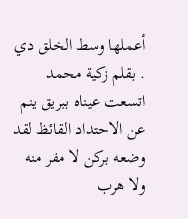أعملها وسط الخلق دي . بقلم زكية محمد
اتسعت عيناه ببريق ينم عن الاحتداد القائظ لقد وضعه بركن لا مفر منه ولا هرب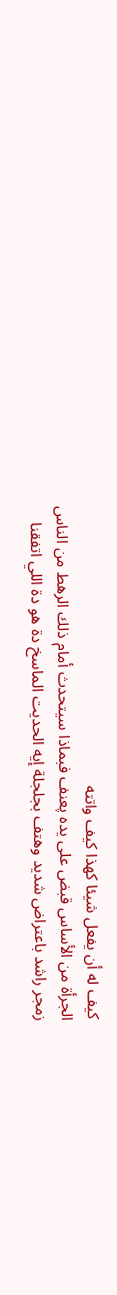كيف له أن يفعل شيئا كهذا كيف واتته
الجرأة من الأساس قبض على يده پعنف فبماذا سيتحدث أمام ذلك الرهط من الناس
زمجر راشد باعتراض شديد وهتف بجلجلة إيه الحديت الماسخ دة هو دة اللي اتفقنا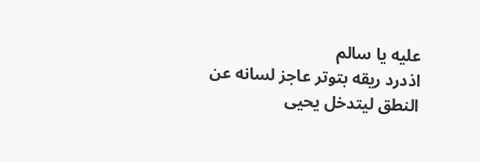عليه يا سالم
اذدرد ريقه بتوتر عاجز لسانه عن النطق ليتدخل يحيى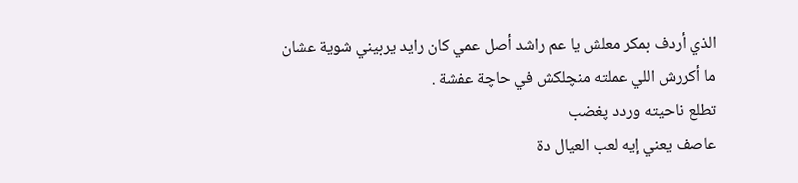الذي أردف بمكر معلش يا عم راشد أصل عمي كان رايد يربيني شوية عشان
ما أكررش اللي عملته منچلكش في حاچة عفشة .
تطلع ناحيته وردد پغضب
عاصف يعني إيه لعب العيال دة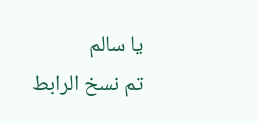يا سالم
تم نسخ الرابط